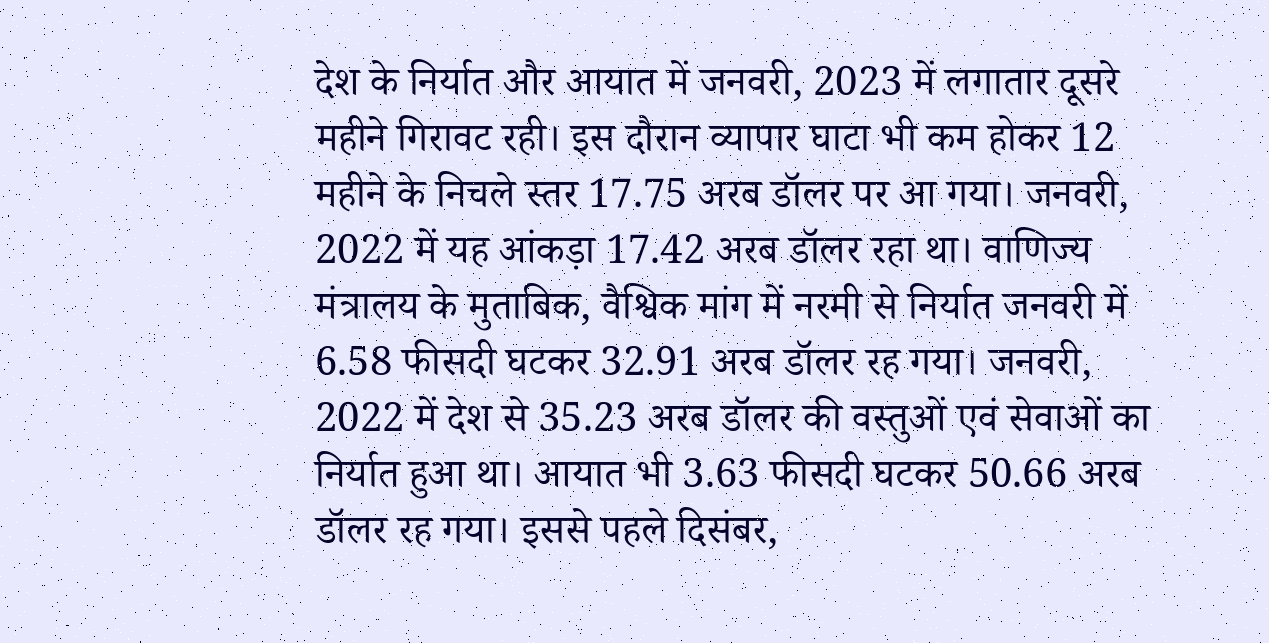देश के निर्यात और आयात में जनवरी, 2023 में लगातार दूसरे महीने गिरावट रही। इस दौरान व्यापार घाटा भी कम होकर 12 महीने के निचले स्तर 17.75 अरब डॉलर पर आ गया। जनवरी, 2022 में यह आंकड़ा 17.42 अरब डॉलर रहा था। वाणिज्य मंत्रालय के मुताबिक, वैश्विक मांग में नरमी से निर्यात जनवरी में 6.58 फीसदी घटकर 32.91 अरब डॉलर रह गया। जनवरी, 2022 में देश से 35.23 अरब डॉलर की वस्तुओं एवं सेवाओं का निर्यात हुआ था। आयात भी 3.63 फीसदी घटकर 50.66 अरब डॉलर रह गया। इससे पहले दिसंबर,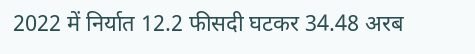2022 में निर्यात 12.2 फीसदी घटकर 34.48 अरब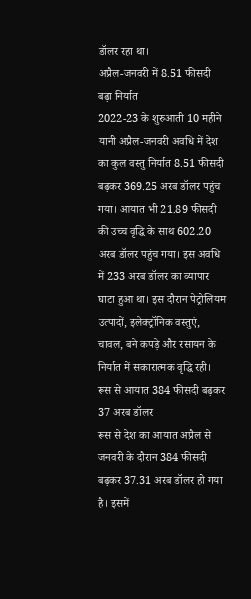डॉलर रहा था।
अप्रैल-जनवरी में 8.51 फीसदी बढ़ा निर्यात
2022-23 के शुरुआती 10 महीने यानी अप्रैल-जनवरी अवधि में देश का कुल वस्तु निर्यात 8.51 फीसदी बढ़कर 369.25 अरब डॉलर पहुंच गया। आयात भी 21.89 फीसदी की उच्च वृद्धि के साथ 602.20 अरब डॉलर पहुंच गया। इस अवधि में 233 अरब डॉलर का व्यापार घाटा हुआ था। इस दौरान पेट्रोलियम उत्पादों, इलेक्ट्रॉनिक वस्तुएं, चावल, बने कपड़े और रसायन के निर्यात में सकारात्मक वृद्धि रही।
रूस से आयात 384 फीसदी बढ़कर 37 अरब डॉलर
रूस से देश का आयात अप्रैल से जनवरी के दौरान 384 फीसदी बढ़कर 37.31 अरब डॉलर हो गया है। इसमें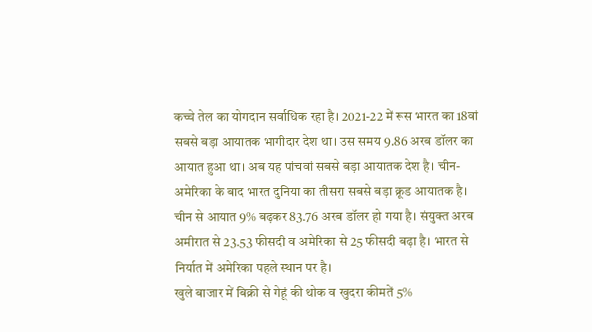कच्चे तेल का योगदान सर्वाधिक रहा है। 2021-22 में रूस भारत का 18वां सबसे बड़ा आयातक भागीदार देश था। उस समय 9.86 अरब डॉलर का आयात हुआ था। अब यह पांचवां सबसे बड़ा आयातक देश है। चीन-अमेरिका के बाद भारत दुनिया का तीसरा सबसे बड़ा क्रूड आयातक है।
चीन से आयात 9% बढ़कर 83.76 अरब डॉलर हो गया है। संयुक्त अरब अमीरात से 23.53 फीसदी व अमेरिका से 25 फीसदी बढ़ा है। भारत से निर्यात में अमेरिका पहले स्थान पर है।
खुले बाजार में बिक्री से गेहूं की थोक व खुदरा कीमतें 5%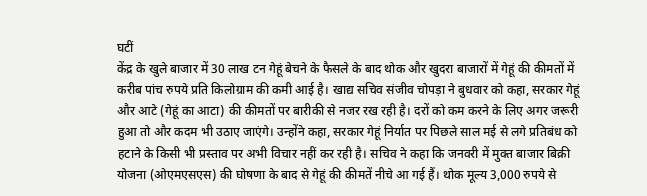घटीं
केंद्र के खुले बाजार में 30 लाख टन गेहूं बेचने के फैसले के बाद थोक और खुदरा बाजारों में गेहूं की कीमतों में करीब पांच रुपये प्रति किलोग्राम की कमी आई है। खाद्य सचिव संजीव चोपड़ा ने बुधवार को कहा, सरकार गेहूं और आटे (गेहूं का आटा) की कीमतों पर बारीकी से नजर रख रही है। दरों को कम करने के लिए अगर जरूरी हुआ तो और कदम भी उठाए जाएंगे। उन्होंने कहा, सरकार गेहूं निर्यात पर पिछले साल मई से लगे प्रतिबंध को हटाने के किसी भी प्रस्ताव पर अभी विचार नहीं कर रही है। सचिव ने कहा कि जनवरी में मुक्त बाजार बिक्री योजना (ओएमएसएस) की घोषणा के बाद से गेहूं की कीमतें नीचे आ गई हैं। थोक मूल्य 3,000 रुपये से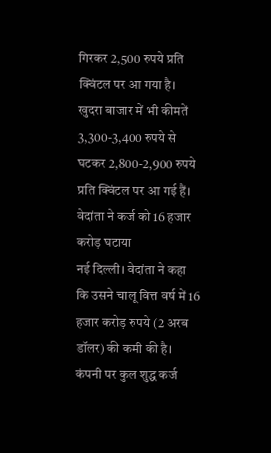गिरकर 2,500 रुपये प्रति क्विंटल पर आ गया है। खुदरा बाजार में भी कीमतें 3,300-3,400 रुपये से घटकर 2,800-2,900 रुपये प्रति क्विंटल पर आ गई हैं।
वेदांता ने कर्ज को 16 हजार करोड़ घटाया
नई दिल्ली। वेदांता ने कहा कि उसने चालू वित्त वर्ष में 16 हजार करोड़ रुपये (2 अरब डॉलर) की कमी की है। कंपनी पर कुल शुद्ध कर्ज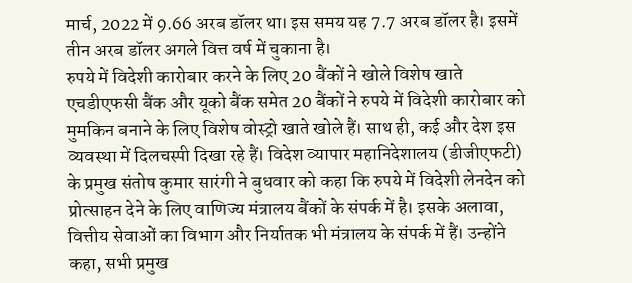मार्च, 2022 में 9.66 अरब डॉलर था। इस समय यह 7.7 अरब डॉलर है। इसमें तीन अरब डॉलर अगले वित्त वर्ष में चुकाना है।
रुपये में विदेशी कारोबार करने के लिए 20 बैंकों ने खोले विशेष खाते
एचडीएफसी बैंक और यूको बैंक समेत 20 बैंकों ने रुपये में विदेशी कारोबार को मुमकिन बनाने के लिए विशेष वोस्ट्रो खाते खोले हैं। साथ ही, कई और देश इस व्यवस्था में दिलचस्पी दिखा रहे हैं। विदेश व्यापार महानिदेशालय (डीजीएफटी) के प्रमुख संतोष कुमार सारंगी ने बुधवार को कहा कि रुपये में विदेशी लेनदेन को प्रोत्साहन देने के लिए वाणिज्य मंत्रालय बैंकों के संपर्क में है। इसके अलावा, वित्तीय सेवाओं का विभाग और निर्यातक भी मंत्रालय के संपर्क में हैं। उन्होंने कहा, सभी प्रमुख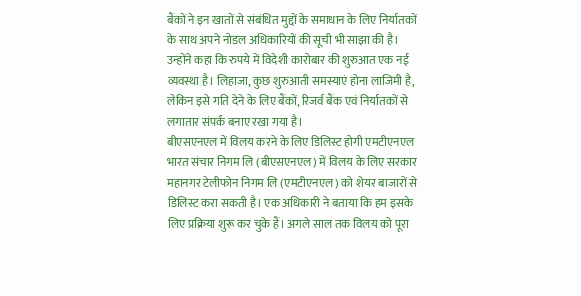बैंकों ने इन खातों से संबंधित मुद्दों के समाधान के लिए निर्यातकों के साथ अपने नोडल अधिकारियों की सूची भी साझा की है। उन्होंने कहा कि रुपये में विदेशी कारोबार की शुरुआत एक नई व्यवस्था है। लिहाजा, कुछ शुरुआती समस्याएं होना लाजिमी है, लेकिन इसे गति देने के लिए बैंकों, रिजर्व बैंक एवं निर्यातकों से लगातार संपर्क बनाए रखा गया है।
बीएसएनएल में विलय करने के लिए डिलिस्ट होगी एमटीएनएल
भारत संचार निगम लि (बीएसएनएल) में विलय के लिए सरकार महानगर टेलीफोन निगम लि (एमटीएनएल) को शेयर बाजारों से डिलिस्ट करा सकती है। एक अधिकारी ने बताया कि हम इसके लिए प्रक्रिया शुरू कर चुके हैं। अगले साल तक विलय को पूरा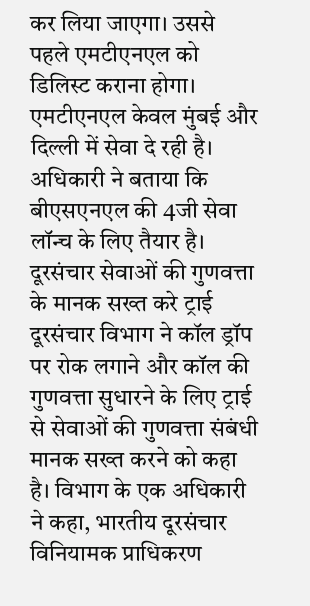कर लिया जाएगा। उससे पहले एमटीएनएल को डिलिस्ट कराना होगा। एमटीएनएल केवल मुंबई और दिल्ली में सेवा दे रही है। अधिकारी ने बताया कि बीएसएनएल की 4जी सेवा लॉन्च के लिए तैयार है।
दूरसंचार सेवाओं की गुणवत्ता के मानक सख्त करे ट्राई
दूरसंचार विभाग ने कॉल ड्रॉप पर रोक लगाने और कॉल की गुणवत्ता सुधारने के लिए ट्राई से सेवाओं की गुणवत्ता संबंधी मानक सख्त करने को कहा है। विभाग के एक अधिकारी ने कहा, भारतीय दूरसंचार विनियामक प्राधिकरण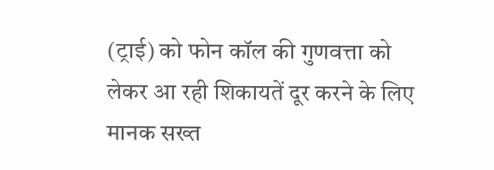(ट्राई) को फोन कॉल की गुणवत्ता को लेकर आ रही शिकायतें दूर करने के लिए मानक सख्त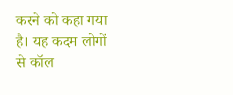करने को कहा गया है। यह कदम लोगों से कॉल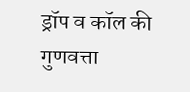ड्रॉप व कॉल की गुणवत्ता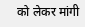को लेकर मांगी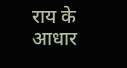राय के आधार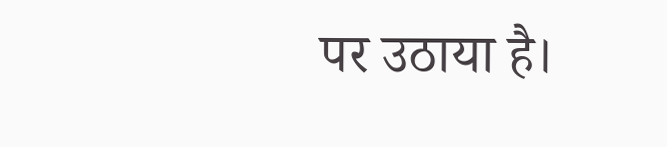पर उठाया है।